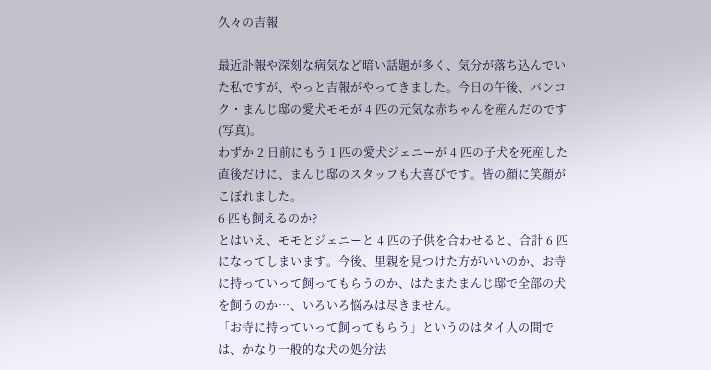久々の吉報

最近訃報や深刻な病気など暗い話題が多く、気分が落ち込んでいた私ですが、やっと吉報がやってきました。今日の午後、バンコク・まんじ邸の愛犬モモが 4 匹の元気な赤ちゃんを産んだのです(写真)。
わずか 2 日前にもう 1 匹の愛犬ジェニーが 4 匹の子犬を死産した直後だけに、まんじ邸のスタッフも大喜びです。皆の顔に笑顔がこぼれました。
6 匹も飼えるのか?
とはいえ、モモとジェニーと 4 匹の子供を合わせると、合計 6 匹になってしまいます。今後、里親を見つけた方がいいのか、お寺に持っていって飼ってもらうのか、はたまたまんじ邸で全部の犬を飼うのか…、いろいろ悩みは尽きません。
「お寺に持っていって飼ってもらう」というのはタイ人の間では、かなり一般的な犬の処分法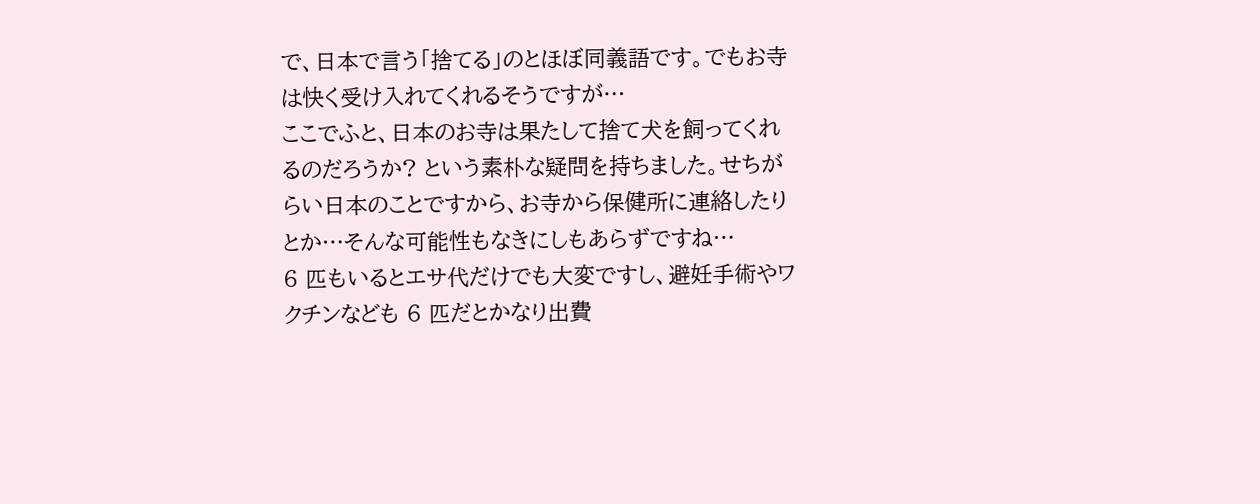で、日本で言う「捨てる」のとほぼ同義語です。でもお寺は快く受け入れてくれるそうですが…
ここでふと、日本のお寺は果たして捨て犬を飼ってくれるのだろうか? という素朴な疑問を持ちました。せちがらい日本のことですから、お寺から保健所に連絡したりとか…そんな可能性もなきにしもあらずですね…
6 匹もいるとエサ代だけでも大変ですし、避妊手術やワクチンなども 6 匹だとかなり出費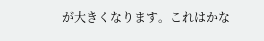が大きくなります。これはかな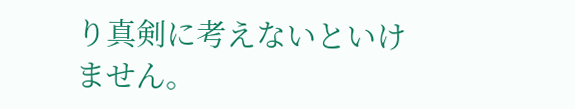り真剣に考えないといけません。